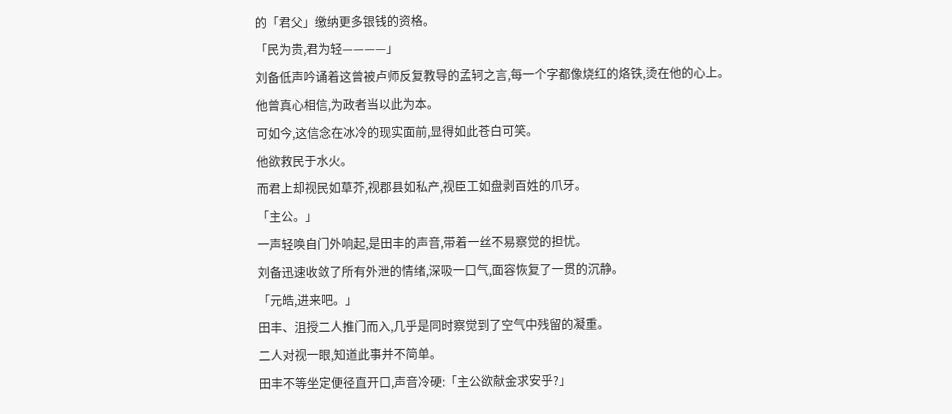的「君父」缴纳更多银钱的资格。
「民为贵,君为轻————」
刘备低声吟诵着这曾被卢师反复教导的孟轲之言,每一个字都像烧红的烙铁,烫在他的心上。
他曾真心相信,为政者当以此为本。
可如今,这信念在冰冷的现实面前,显得如此苍白可笑。
他欲救民于水火。
而君上却视民如草芥,视郡县如私产,视臣工如盘剥百姓的爪牙。
「主公。」
一声轻唤自门外响起,是田丰的声音,带着一丝不易察觉的担忧。
刘备迅速收敛了所有外泄的情绪,深吸一口气,面容恢复了一贯的沉静。
「元皓,进来吧。」
田丰、沮授二人推门而入,几乎是同时察觉到了空气中残留的凝重。
二人对视一眼,知道此事并不简单。
田丰不等坐定便径直开口,声音冷硬:「主公欲献金求安乎?」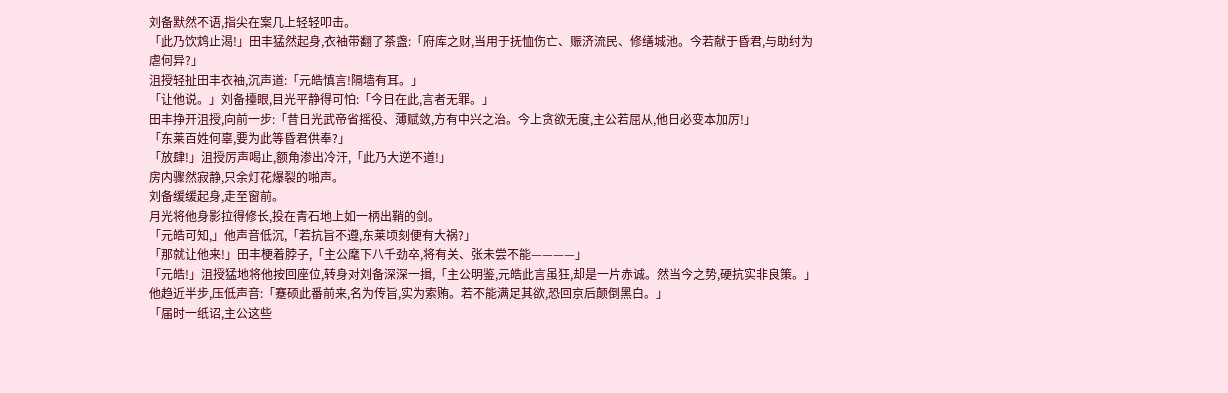刘备默然不语,指尖在案几上轻轻叩击。
「此乃饮鸩止渴!」田丰猛然起身,衣袖带翻了茶盏:「府库之财,当用于抚恤伤亡、赈济流民、修缮城池。今若献于昏君,与助纣为虐何异?」
沮授轻扯田丰衣袖,沉声道:「元皓慎言!隔墙有耳。」
「让他说。」刘备擡眼,目光平静得可怕:「今日在此,言者无罪。」
田丰挣开沮授,向前一步:「昔日光武帝省摇役、薄赋敛,方有中兴之治。今上贪欲无度,主公若屈从,他日必变本加厉!」
「东莱百姓何辜,要为此等昏君供奉?」
「放肆!」沮授厉声喝止,额角渗出冷汗,「此乃大逆不道!」
房内骤然寂静,只余灯花爆裂的啪声。
刘备缓缓起身,走至窗前。
月光将他身影拉得修长,投在青石地上如一柄出鞘的剑。
「元皓可知,」他声音低沉,「若抗旨不遵,东莱顷刻便有大祸?」
「那就让他来!」田丰梗着脖子,「主公麾下八千劲卒,将有关、张未尝不能————」
「元皓!」沮授猛地将他按回座位,转身对刘备深深一揖,「主公明鉴,元皓此言虽狂,却是一片赤诚。然当今之势,硬抗实非良策。」
他趋近半步,压低声音:「蹇硕此番前来,名为传旨,实为索贿。若不能满足其欲,恐回京后颠倒黑白。」
「届时一纸诏,主公这些